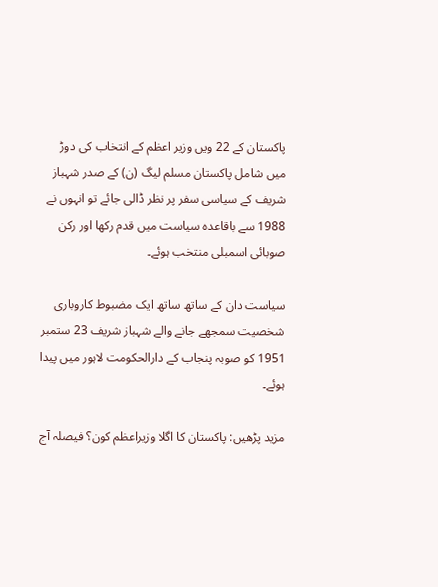پاکستان کے 22 ویں وزیر اعظم کے انتخاب کی دوڑ میں شامل پاکستان مسلم لیگ (ن) کے صدر شہباز شریف کے سیاسی سفر پر نظر ڈالی جائے تو انہوں نے 1988 سے باقاعدہ سیاست میں قدم رکھا اور رکن صوبائی اسمبلی منتخب ہوئے۔

سیاست دان کے ساتھ ساتھ ایک مضبوط کاروباری شخصیت سمجھے جانے والے شہباز شریف 23 ستمبر 1951 کو صوبہ پنجاب کے دارالحکومت لاہور میں پیدا ہوئے۔

مزید پڑھیں: پاکستان کا اگلا وزیراعظم کون؟ فیصلہ آج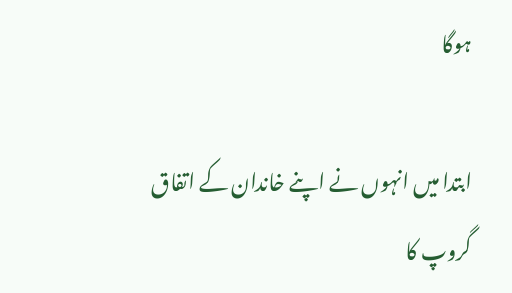ہوگا

ابتدا میں انہوں نے اپنے خاندان کے اتفاق گروپ کا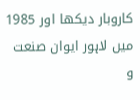کاروبار دیکھا اور 1985 میں لاہور ایوان صنعت و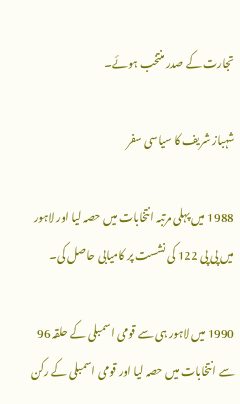تجارت کے صدر منتخب ہوئے۔

شہباز شریف کا سیاسی سفر

1988 میں پہلی مرتبہ انتخابات میں حصہ لیا اور لاہور میں پی پی 122 کی نشست پر کامیابی حاصل کی۔

1990 میں لاہور ہی سے قومی اسمبلی کے حلقہ 96 سے انتخابات میں حصہ لیا اور قومی اسمبلی کے رکن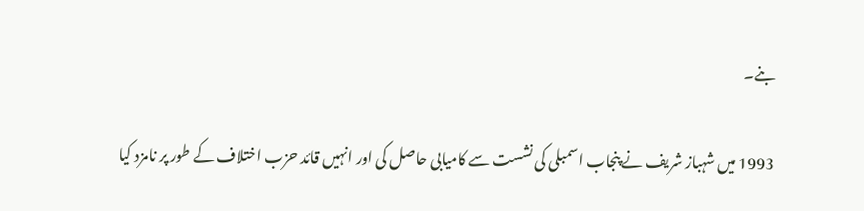بنے۔

1993 میں شہباز شریف نے پنجاب اسمبلی کی نشست سے کامیابی حاصل کی اور انہیں قائد حزب اختلاف کے طور پر نامزد کیا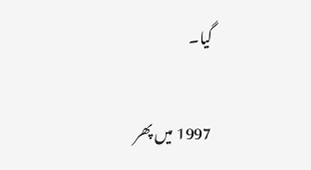گیا۔

1997 میں پھر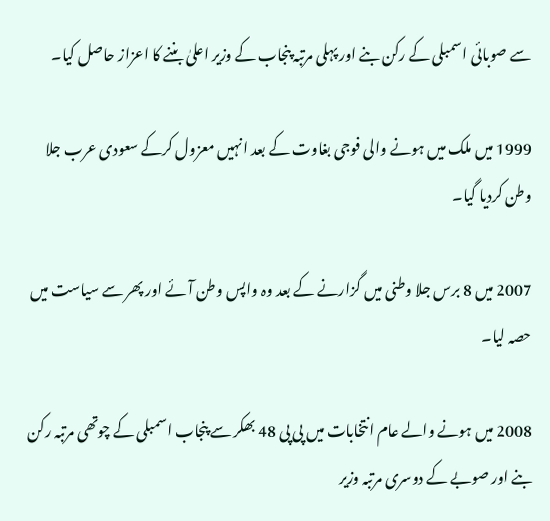سے صوبائی اسمبلی کے رکن بنے اور پہلی مرتبہ پنجاب کے وزیر اعلیٰ بننے کا اعزاز حاصل کیا۔

1999 میں ملک میں ہونے والی فوجی بغاوت کے بعد انہیں معزول کرکے سعودی عرب جلا وطن کردیا گیا۔

2007 میں 8 برس جلا وطنی میں گزارنے کے بعد وہ واپس وطن آئے اور پھر سے سیاست میں حصہ لیا۔

2008 میں ہونے والے عام انتخابات میں پی پی 48 بھکر سے پنجاب اسمبلی کے چوتھی مرتبہ رکن بنے اور صوبے کے دوسری مرتبہ وزیر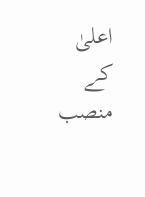اعلیٰ کے منصب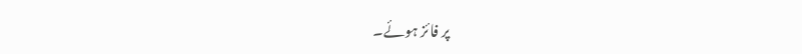پر فائز ہوئے۔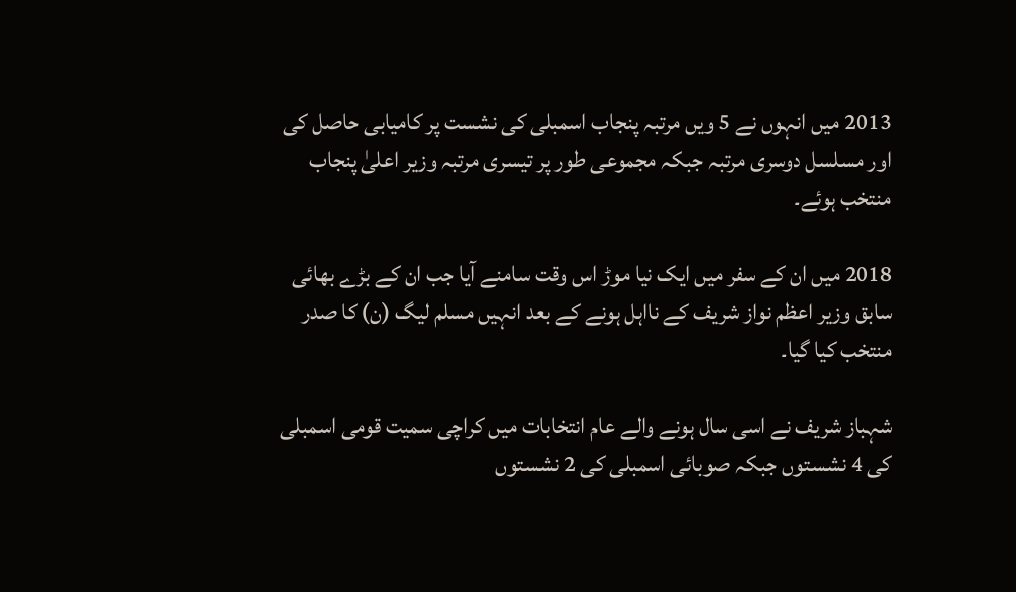2013 میں انہوں نے 5 ویں مرتبہ پنجاب اسمبلی کی نشست پر کامیابی حاصل کی اور مسلسل دوسری مرتبہ جبکہ مجموعی طور پر تیسری مرتبہ وزیر اعلیٰ پنجاب منتخب ہوئے۔

2018 میں ان کے سفر میں ایک نیا موڑ اس وقت سامنے آیا جب ان کے بڑے بھائی سابق وزیر اعظم نواز شریف کے نااہل ہونے کے بعد انہیں مسلم لیگ (ن) کا صدر منتخب کیا گیا۔

شہباز شریف نے اسی سال ہونے والے عام انتخابات میں کراچی سمیت قومی اسمبلی کی 4 نشستوں جبکہ صوبائی اسمبلی کی 2 نشستوں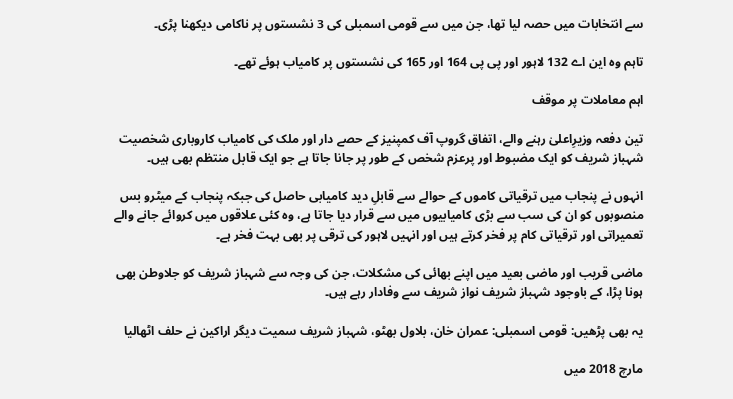سے انتخابات میں حصہ لیا تھا، جن میں سے قومی اسمبلی کی 3 نشستوں پر ناکامی دیکھنا پڑی۔

تاہم وہ این اے 132 لاہور اور پی پی 164 اور 165 کی نشستوں پر کامیاب ہوئے تھے۔

اہم معاملات پر موقف

تین دفعہ وزیرِاعلیٰ رہنے والے، اتفاق گروپ آف کمپنیز کے حصے دار اور ملک کی کامیاب کاروباری شخصیت شہباز شریف کو ایک مضبوط اور پرعزم شخص کے طور پر جانا جاتا ہے جو ایک قابل منتظم بھی ہیں۔

انہوں نے پنجاب میں ترقیاتی کاموں کے حوالے سے قابلِ دید کامیابی حاصل کی جبکہ پنجاب کے میٹرو بس منصوبوں کو ان کی سب سے بڑی کامیابیوں میں سے قرار دیا جاتا ہے، وہ کئی علاقوں میں کروائے جانے والے تعمیراتی اور ترقیاتی کام پر فخر کرتے ہیں اور انہیں لاہور کی ترقی پر بھی بہت فخر ہے۔

ماضی قریب اور ماضی بعید میں اپنے بھائی کی مشکلات، جن کی وجہ سے شہباز شریف کو جلاوطن بھی ہونا پڑا، کے باوجود شہباز شریف نواز شریف سے وفادار رہے ہیں۔

یہ بھی پڑھیں: قومی اسمبلی: عمران خان، بلاول بھٹو، شہباز شریف سمیت دیگر اراکین نے حلف اٹھالیا

مارچ 2018 میں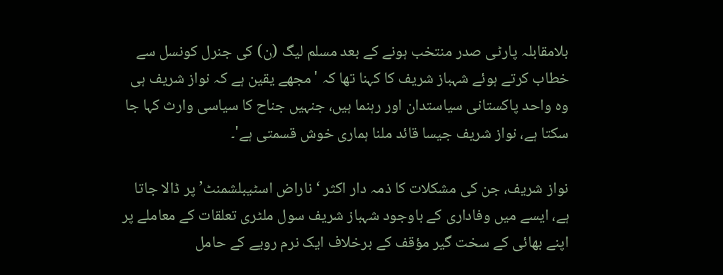بلامقابلہ پارٹی صدر منتخب ہونے کے بعد مسلم لیگ (ن) کی جنرل کونسل سے خطاب کرتے ہوئے شہباز شریف کا کہنا تھا کہ 'مجھے یقین ہے کہ نواز شریف ہی وہ واحد پاکستانی سیاستدان اور رہنما ہیں، جنہیں جناح کا سیاسی وارث کہا جا سکتا ہے، نواز شریف جیسا قائد ملنا ہماری خوش قسمتی ہے'۔

نواز شریف، جن کی مشکلات کا ذمہ دار اکثر ‘ناراض اسٹیبلشمنٹ’ پر ڈالا جاتا ہے، ایسے میں وفاداری کے باوجود شہباز شریف سول ملٹری تعلقات کے معاملے پر اپنے بھائی کے سخت گیر مؤقف کے برخلاف ایک نرم رویے کے حامل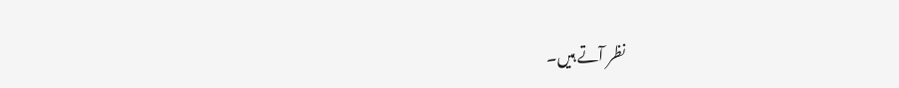نظر آتے ہیں۔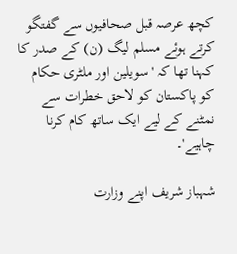کچھ عرصہ قبل صحافیوں سے گفتگو کرتے ہوئے مسلم لیگ (ن) کے صدر کا کہنا تھا کہ 'سویلین اور ملٹری حکام کو پاکستان کو لاحق خطرات سے نمٹنے کے لیے ایک ساتھ کام کرنا چاہیے'۔

شہباز شریف اپنے وزارت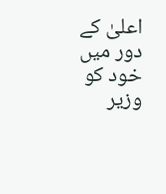اعلیٰ کے دور میں خود کو وزیر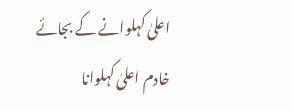اعلیٰ کہلوانے کے بجائے خادم اعلیٰ کہلوانا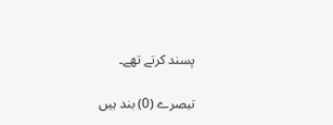پسند کرتے تھے۔

تبصرے (0) بند ہیں